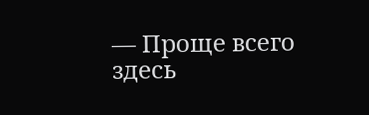— Проще всего здесь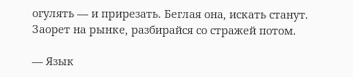огулять — и прирезать. Беглая она, искать станут. Заорет на рынке, разбирайся со стражей потом.

— Язык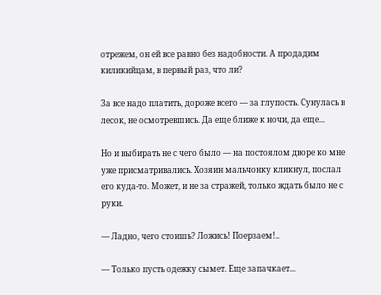отрежем, он ей все равно без надобности. А продадим киликийцам, в первый раз, что ли?

За все надо платить, дороже всего — за глупость. Сунулась в лесок, не осмотревшись. Да еще ближе к ночи, да еще...

Но и выбирать не с чего было — на постоялом дворе ко мне уже присматривались. Хозяин мальчонку кликнул, послал его куда-то. Может, и не за стражей, только ждать было не с руки.

— Ладно, чего стоишь? Ложись! Поерзаем!..

— Только пусть одежку сымет. Еще запачкает...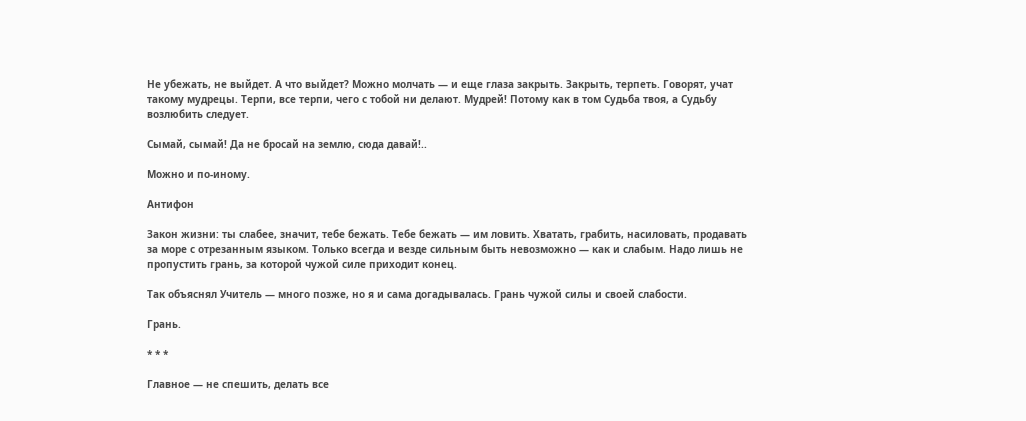Не убежать, не выйдет. А что выйдет? Можно молчать — и еще глаза закрыть. Закрыть, терпеть. Говорят, учат такому мудрецы. Терпи, все терпи, чего с тобой ни делают. Мудрей! Потому как в том Судьба твоя, а Судьбу возлюбить следует.

Сымай, сымай! Да не бросай на землю, сюда давай!..

Можно и по-иному.

Антифон

Закон жизни: ты слабее, значит, тебе бежать. Тебе бежать — им ловить. Хватать, грабить, насиловать, продавать за море с отрезанным языком. Только всегда и везде сильным быть невозможно — как и слабым. Надо лишь не пропустить грань, за которой чужой силе приходит конец.

Так объяснял Учитель — много позже, но я и сама догадывалась. Грань чужой силы и своей слабости.

Грань.

* * *

Главное — не спешить, делать все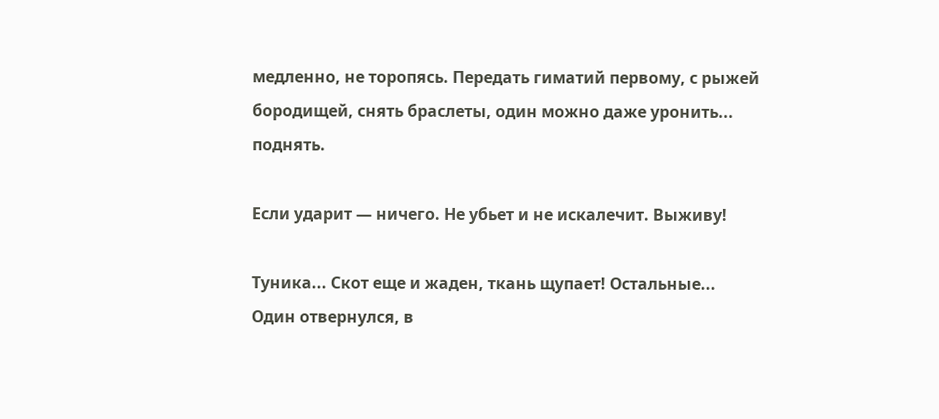медленно, не торопясь. Передать гиматий первому, с рыжей бородищей, снять браслеты, один можно даже уронить... поднять.

Если ударит — ничего. Не убьет и не искалечит. Выживу!

Туника... Скот еще и жаден, ткань щупает! Остальные... Один отвернулся, в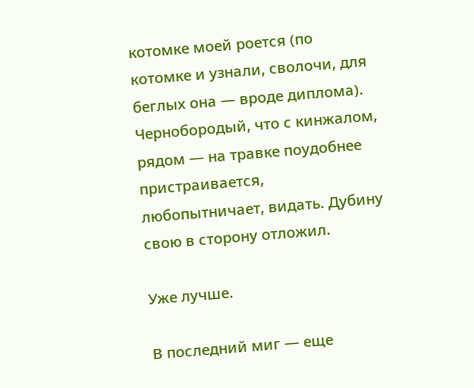котомке моей роется (по котомке и узнали, сволочи, для беглых она — вроде диплома). Чернобородый, что с кинжалом, рядом — на травке поудобнее пристраивается, любопытничает, видать. Дубину свою в сторону отложил.

Уже лучше.

В последний миг — еще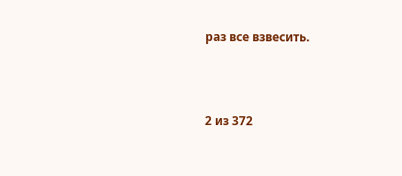раз все взвесить.



2 из 372